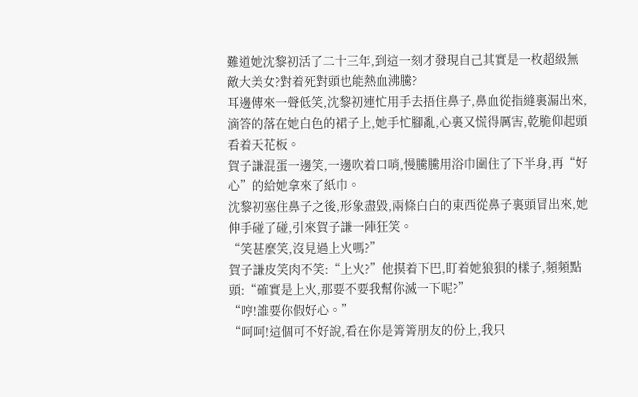難道她沈黎初活了二十三年,到這一刻才發現自己其實是一枚超級無敵大美女?對着死對頭也能熱血沸騰?
耳邊傳來一聲低笑,沈黎初連忙用手去捂住鼻子,鼻血從指縫裏漏出來,滴答的落在她白色的裙子上,她手忙腳亂,心裏又慌得厲害,乾脆仰起頭看着天花板。
賀子謙混蛋一邊笑,一邊吹着口哨,慢騰騰用浴巾圍住了下半身,再“好心”的給她拿來了紙巾。
沈黎初塞住鼻子之後,形象盡毀,兩條白白的東西從鼻子裏頭冒出來,她伸手碰了碰,引來賀子謙一陣狂笑。
“笑甚麼笑,沒見過上火嗎?”
賀子謙皮笑肉不笑:“上火?”他摸着下巴,盯着她狼狽的樣子,頻頻點頭:“確實是上火,那要不要我幫你滅一下呢?”
“哼!誰要你假好心。”
“呵呵!這個可不好說,看在你是箐箐朋友的份上,我只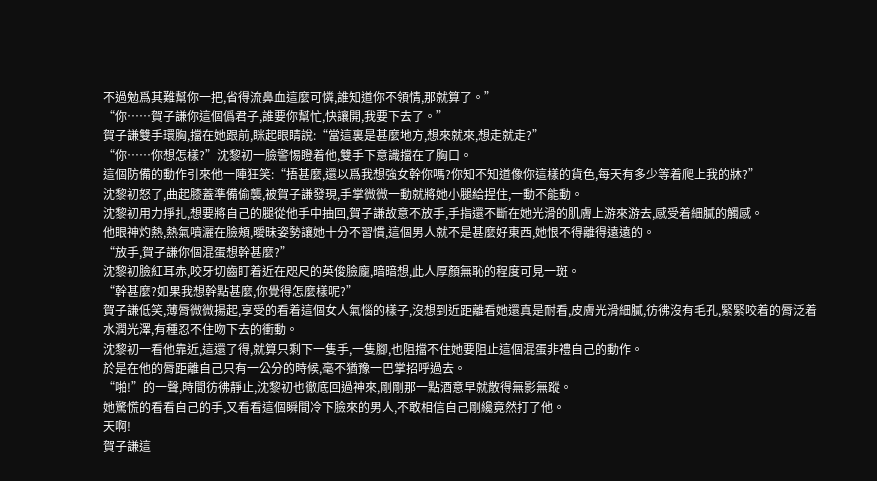不過勉爲其難幫你一把,省得流鼻血這麼可憐,誰知道你不領情,那就算了。”
“你……賀子謙你這個僞君子,誰要你幫忙,快讓開,我要下去了。”
賀子謙雙手環胸,擋在她跟前,眯起眼睛說:“當這裏是甚麼地方,想來就來,想走就走?”
“你……你想怎樣?”沈黎初一臉警惕瞪着他,雙手下意識擋在了胸口。
這個防備的動作引來他一陣狂笑:“捂甚麼,還以爲我想強女幹你嗎?你知不知道像你這樣的貨色,每天有多少等着爬上我的牀?”
沈黎初怒了,曲起膝蓋準備偷襲,被賀子謙發現,手掌微微一動就將她小腿給捏住,一動不能動。
沈黎初用力掙扎,想要將自己的腿從他手中抽回,賀子謙故意不放手,手指還不斷在她光滑的肌膚上游來游去,感受着細膩的觸感。
他眼神灼熱,熱氣噴灑在臉頰,曖昧姿勢讓她十分不習慣,這個男人就不是甚麼好東西,她恨不得離得遠遠的。
“放手,賀子謙你個混蛋想幹甚麼?”
沈黎初臉紅耳赤,咬牙切齒盯着近在咫尺的英俊臉龐,暗暗想,此人厚顏無恥的程度可見一斑。
“幹甚麼?如果我想幹點甚麼,你覺得怎麼樣呢?”
賀子謙低笑,薄脣微微揚起,享受的看着這個女人氣惱的樣子,沒想到近距離看她還真是耐看,皮膚光滑細膩,彷彿沒有毛孔,緊緊咬着的脣泛着水潤光澤,有種忍不住吻下去的衝動。
沈黎初一看他靠近,這還了得,就算只剩下一隻手,一隻腳,也阻擋不住她要阻止這個混蛋非禮自己的動作。
於是在他的脣距離自己只有一公分的時候,毫不猶豫一巴掌招呼過去。
“啪!”的一聲,時間彷彿靜止,沈黎初也徹底回過神來,剛剛那一點酒意早就散得無影無蹤。
她驚慌的看看自己的手,又看看這個瞬間冷下臉來的男人,不敢相信自己剛纔竟然打了他。
天啊!
賀子謙這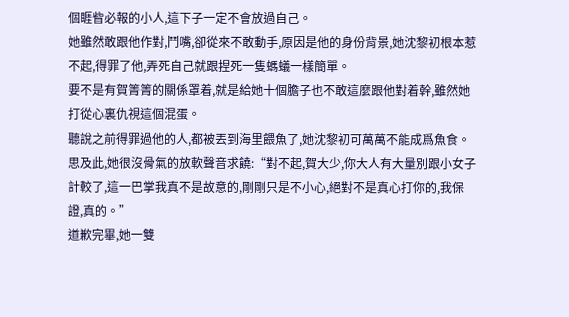個睚眥必報的小人,這下子一定不會放過自己。
她雖然敢跟他作對,鬥嘴,卻從來不敢動手,原因是他的身份背景,她沈黎初根本惹不起,得罪了他,弄死自己就跟捏死一隻螞蟻一樣簡單。
要不是有賀箐箐的關係罩着,就是給她十個膽子也不敢這麼跟他對着幹,雖然她打從心裏仇視這個混蛋。
聽說之前得罪過他的人,都被丟到海里餵魚了,她沈黎初可萬萬不能成爲魚食。
思及此,她很沒骨氣的放軟聲音求饒:“對不起,賀大少,你大人有大量別跟小女子計較了,這一巴掌我真不是故意的,剛剛只是不小心,絕對不是真心打你的,我保證,真的。”
道歉完畢,她一雙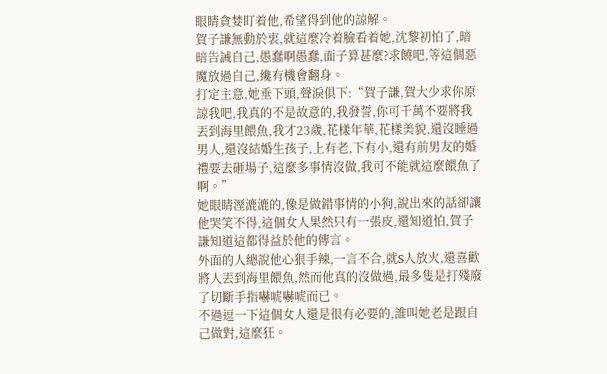眼睛貪婪盯着他,希望得到他的諒解。
賀子謙無動於衷,就這麼冷着臉看着她,沈黎初怕了,暗暗告誡自己,愚蠢啊愚蠢,面子算甚麼?求饒吧,等這個惡魔放過自己,纔有機會翻身。
打定主意,她垂下頭,聲淚俱下:“賀子謙,賀大少求你原諒我吧,我真的不是故意的,我發誓,你可千萬不要將我丟到海里餵魚,我才23歲,花樣年華,花樣美貌,還沒睡過男人,還沒結婚生孩子,上有老,下有小,還有前男友的婚禮要去砸場子,這麼多事情沒做,我可不能就這麼餵魚了啊。”
她眼睛溼漉漉的,像是做錯事情的小狗,說出來的話卻讓他哭笑不得,這個女人果然只有一張皮,還知道怕,賀子謙知道這都得益於他的傳言。
外面的人總說他心狠手辣,一言不合,就S人放火,還喜歡將人丟到海里餵魚,然而他真的沒做過,最多隻是打殘廢了切斷手指嚇唬嚇唬而已。
不過逗一下這個女人還是很有必要的,誰叫她老是跟自己做對,這麼狂。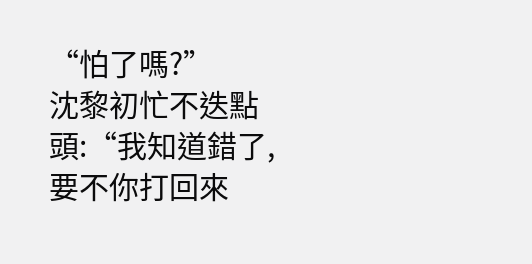“怕了嗎?”
沈黎初忙不迭點頭:“我知道錯了,要不你打回來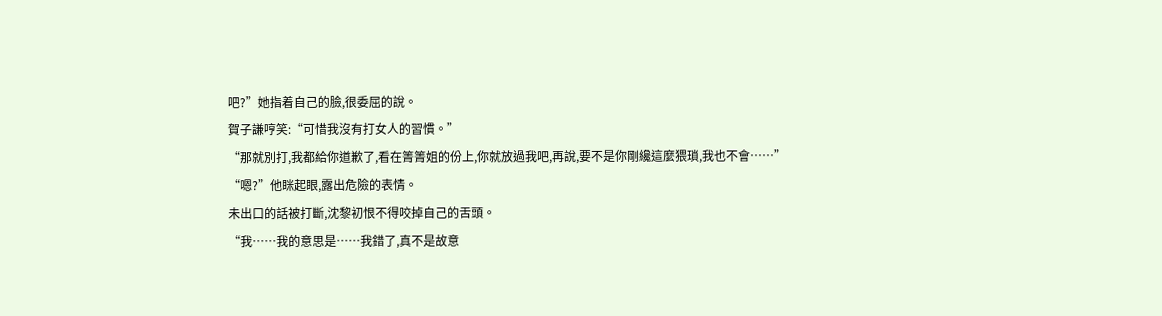吧?”她指着自己的臉,很委屈的說。
賀子謙哼笑:“可惜我沒有打女人的習慣。”
“那就別打,我都給你道歉了,看在箐箐姐的份上,你就放過我吧,再說,要不是你剛纔這麼猥瑣,我也不會……”
“嗯?”他眯起眼,露出危險的表情。
未出口的話被打斷,沈黎初恨不得咬掉自己的舌頭。
“我……我的意思是……我錯了,真不是故意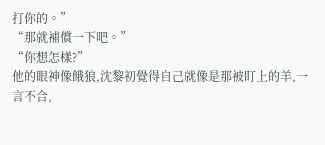打你的。”
“那就補償一下吧。”
“你想怎樣?”
他的眼神像餓狼,沈黎初覺得自己就像是那被盯上的羊,一言不合,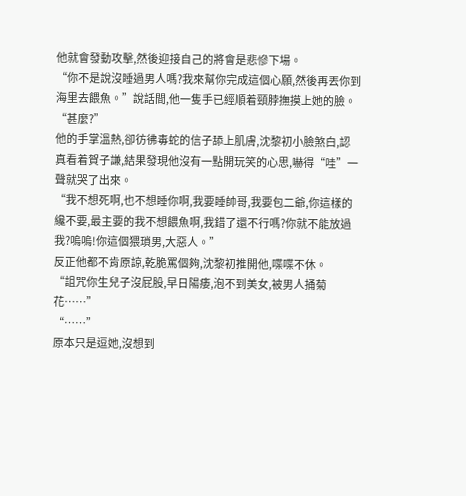他就會發動攻擊,然後迎接自己的將會是悲慘下場。
“你不是說沒睡過男人嗎?我來幫你完成這個心願,然後再丟你到海里去餵魚。”說話間,他一隻手已經順着頸脖撫摸上她的臉。
“甚麼?”
他的手掌溫熱,卻彷彿毒蛇的信子舔上肌膚,沈黎初小臉煞白,認真看着賀子謙,結果發現他沒有一點開玩笑的心思,嚇得“哇”一聲就哭了出來。
“我不想死啊,也不想睡你啊,我要睡帥哥,我要包二爺,你這樣的纔不要,最主要的我不想餵魚啊,我錯了還不行嗎?你就不能放過我?嗚嗚!你這個猥瑣男,大惡人。”
反正他都不肯原諒,乾脆罵個夠,沈黎初推開他,喋喋不休。
“詛咒你生兒子沒屁股,早日陽痿,泡不到美女,被男人捅菊花……”
“……”
原本只是逗她,沒想到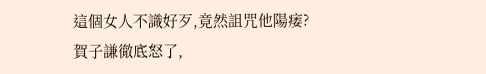這個女人不識好歹,竟然詛咒他陽痿?
賀子謙徹底怒了,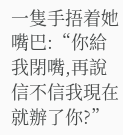一隻手捂着她嘴巴:“你給我閉嘴,再說信不信我現在就辦了你?”